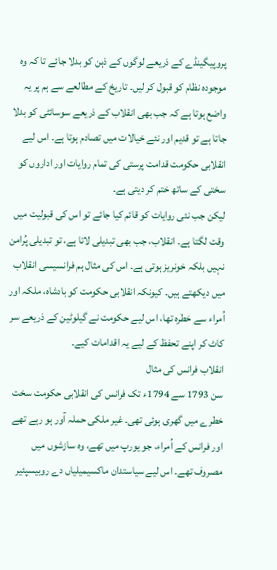پروپیگینڈے کے ذریعے لوگوں کے ذہن کو بدلا جائے تا کہ وہ موجودہ نظام کو قبول کر لیں۔ تاریخ کے مطالعے سے ہم پر یہ واضع ہوتا ہے کہ جب بھی انقلاب کے ذریعے سوسائٹی کو بدلا جاتا ہے تو قدیم اور نئے خیالات میں تصادم ہوتا ہے۔ اس لیے انقلابی حکومت قدامت پرستی کی تمام روایات اور اداروں کو سختی کے ساتھ ختم کر دیتی ہے۔
لیکن جب نئی روایات کو قائم کیا جائے تو اس کی قبولیت میں وقت لگتا ہے۔ انقلاب، جب بھی تبدیلی لاتا ہے، تو تبدیلی پُرامن نہیں بلکہ خونریز ہوتی ہے۔ اس کی مثال ہم فرانسیسی انقلاب میں دیکھتے ہیں۔ کیونکہ انقلابی حکومت کو بادشاہ، ملکہ اور اُمراء سے خطرہ تھا، اس لیے حکومت نے گیلوٹین کے ذریعے سر کاٹ کر اپنے تحفظ کے لیے یہ اقدامات کیے۔
انقلاب فرانس کی مثال
سن 1793 سے 1794ء تک فرانس کی انقلابی حکومت سخت خطرے میں گھری ہوئی تھی۔ غیر ملکی حملہ آور ہو رہے تھے اور فرانس کے اُمراء، جو یورپ میں تھے، وہ سازشوں میں مصروف تھے۔ اس لیے سیاستدان ماکسیمیلیاں دے روبیسپئیر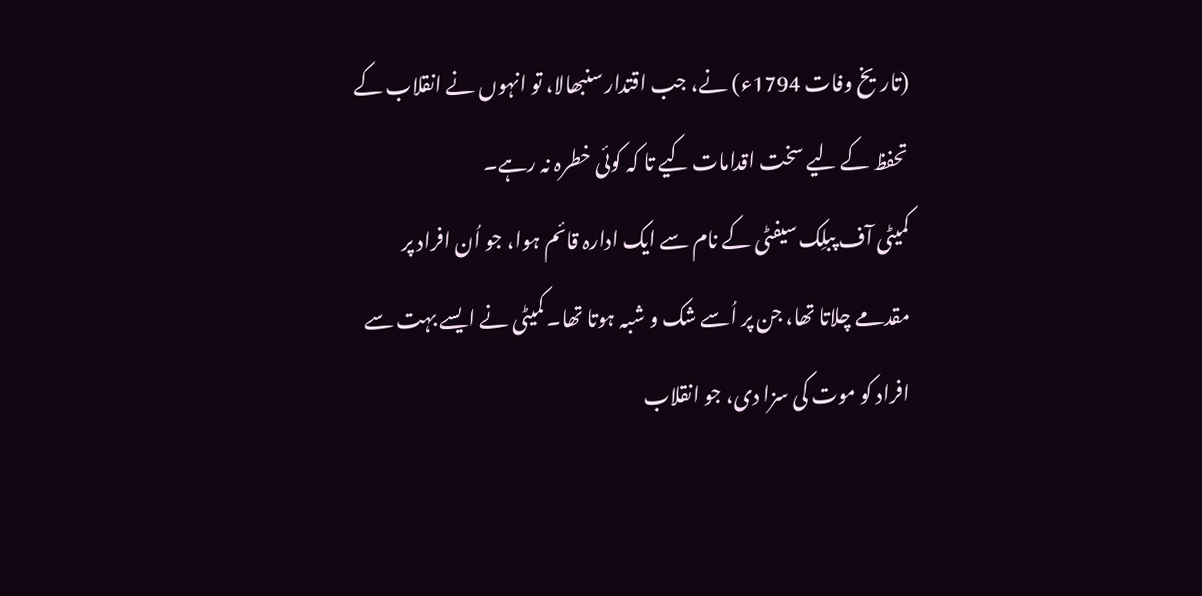(تاریخ وفات 1794ء) نے، جب اقتدار سنبھالا، تو انہوں نے انقلاب کے تحفظ کے لیے سخت اقدامات کیے تا کہ کوئی خطرہ نہ رہے۔
کمیٹی آف پبلِک سیفٹی کے نام سے ایک ادارہ قائم ہوا، جو اُن افراد پر مقدمے چلاتا تھا، جن پر اُسے شک و شبہ ہوتا تھا۔ کمیٹی نے ایسے بہت سے افراد کو موت کی سزا دی، جو انقلاب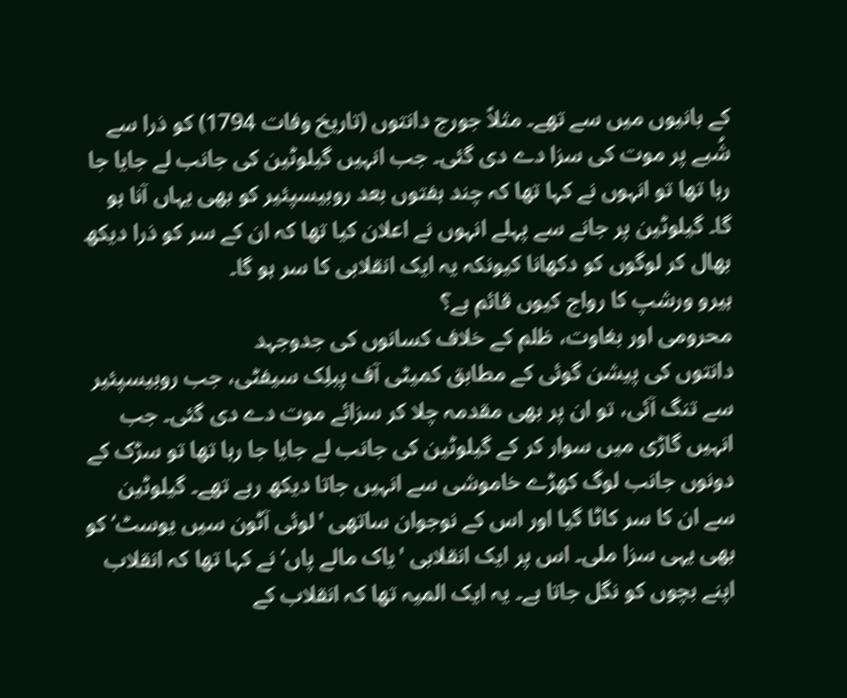کے بانیوں میں سے تھے۔ مثلاً جورج دانتوں (تاریخ وفات 1794) کو ذرا سے شُبے پر موت کی سزا دے دی گئی۔ جب انہیں گیلوٹین کی جانب لے جایا جا رہا تھا تو انہوں نے کہا تھا کہ چند ہفتوں بعد روبیسپئیر کو بھی یہاں آنا ہو گا۔ گیلوٹین پر جانے سے پہلے انہوں نے اعلان کیا تھا کہ ان کے سر کو ذرا دیکھ بھال کر لوگوں کو دکھانا کیونکہ یہ ایک انقلابی کا سر ہو گا۔
ہیرو ورشپ کا رواج کیوں قائم ہے؟
محرومی اور بغاوت، ظلم کے خلاف کسانوں کی جدوجہد
دانتوں کی پیشن گوئی کے مطابق کمیٹی آف پبلِک سیفٹی، جب روبیسپئیر سے تنگ آئی، تو ان پر بھی مقدمہ چلا کر سزائے موت دے دی گئی۔ جب انہیں گاڑی میں سوار کر کے گیلوٹین کی جانب لے جایا جا رہا تھا تو سڑک کے دونوں جانب لوگ کھڑے خاموشی سے انہیں جاتا دیکھ رہے تھے۔ گیلوٹین سے ان کا سر کاٹا گیا اور اس کے نوجوان ساتھی 'لوئی آٹون سیں یوسٹ‘ کو بھی یہی سزا ملی۔ اس پر ایک انقلابی 'یاک مالے پاں‘ نے کہا تھا کہ انقلاب اپنے بچوں کو نگل جاتا ہے۔ یہ ایک المیہ تھا کہ انقلاب کے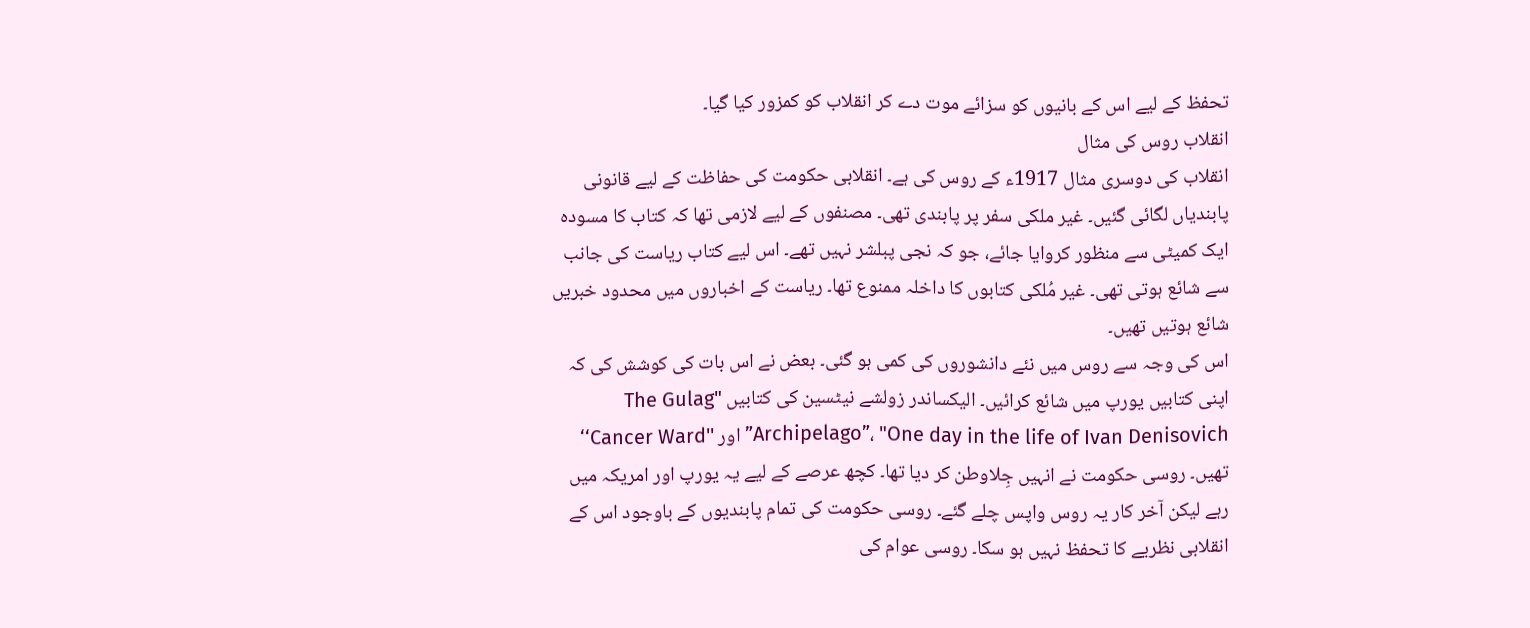تحفظ کے لیے اس کے بانیوں کو سزائے موت دے کر انقلاب کو کمزور کیا گیا۔
انقلاب روس کی مثال
انقلاب کی دوسری مثال 1917ء کے روس کی ہے۔ انقلابی حکومت کی حفاظت کے لیے قانونی پابندیاں لگائی گئیں۔ غیر ملکی سفر پر پابندی تھی۔ مصنفوں کے لیے لازمی تھا کہ کتاب کا مسودہ ایک کمیٹی سے منظور کروایا جائے، جو کہ نجی پبلشر نہیں تھے۔ اس لیے کتاب ریاست کی جانب سے شائع ہوتی تھی۔ غیر مُلکی کتابوں کا داخلہ ممنوع تھا۔ ریاست کے اخباروں میں محدود خبریں شائع ہوتیں تھیں۔
اس کی وجہ سے روس میں نئے دانشوروں کی کمی ہو گئی۔ بعض نے اس بات کی کوشش کی کہ اپنی کتابیں یورپ میں شائع کرائیں۔ الیکساندر زولشے نیٹسین کی کتابیں "The Gulag Archipelago”، "One day in the life of Ivan Denisovich” اور ''Cancer Ward‘‘ تھیں۔ روسی حکومت نے انہیں جِلاوطن کر دیا تھا۔ کچھ عرصے کے لیے یہ یورپ اور امریکہ میں رہے لیکن آخر کار یہ روس واپس چلے گئے۔ روسی حکومت کی تمام پابندیوں کے باوجود اس کے انقلابی نظریے کا تحفظ نہیں ہو سکا۔ روسی عوام کی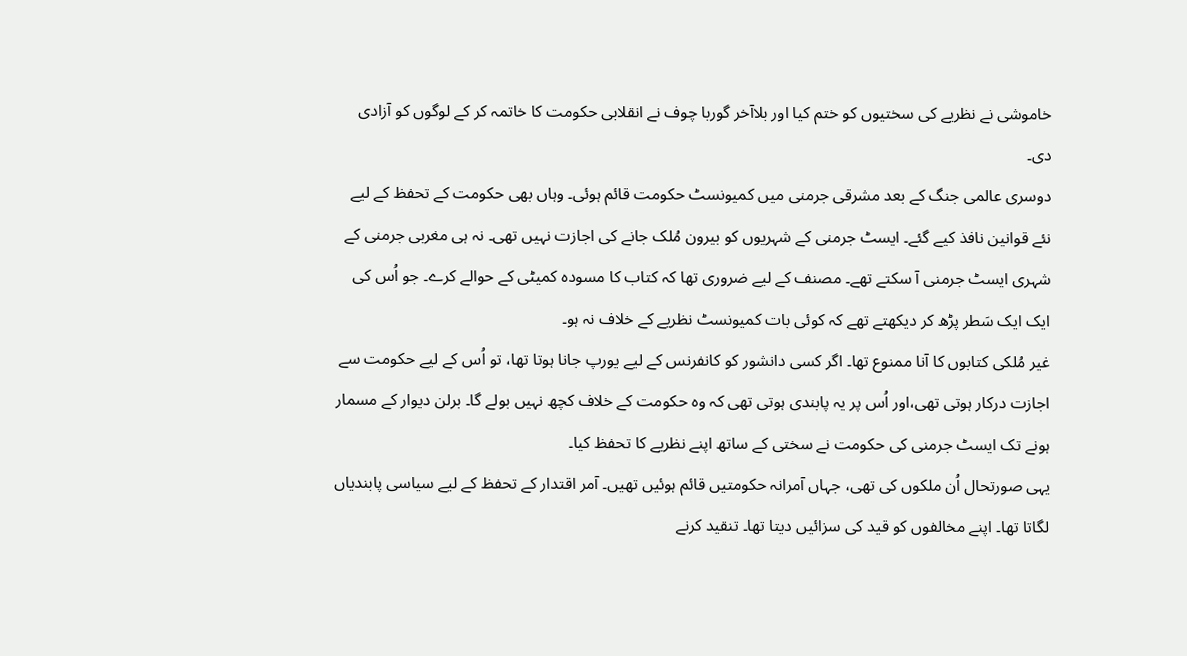خاموشی نے نظریے کی سختیوں کو ختم کیا اور بلاآخر گوربا چوف نے انقلابی حکومت کا خاتمہ کر کے لوگوں کو آزادی دی۔
دوسری عالمی جنگ کے بعد مشرقی جرمنی میں کمیونسٹ حکومت قائم ہوئی۔ وہاں بھی حکومت کے تحفظ کے لیے نئے قوانین نافذ کیے گئے۔ ایسٹ جرمنی کے شہریوں کو بیرون مُلک جانے کی اجازت نہیں تھی۔ نہ ہی مغربی جرمنی کے شہری ایسٹ جرمنی آ سکتے تھے۔ مصنف کے لیے ضروری تھا کہ کتاب کا مسودہ کمیٹی کے حوالے کرے۔ جو اُس کی ایک ایک سَطر پڑھ کر دیکھتے تھے کہ کوئی بات کمیونسٹ نظریے کے خلاف نہ ہو۔
غیر مُلکی کتابوں کا آنا ممنوع تھا۔ اگر کسی دانشور کو کانفرنس کے لیے یورپ جانا ہوتا تھا، تو اُس کے لیے حکومت سے اجازت درکار ہوتی تھی،اور اُس پر یہ پابندی ہوتی تھی کہ وہ حکومت کے خلاف کچھ نہیں بولے گا۔ برلن دیوار کے مسمار ہونے تک ایسٹ جرمنی کی حکومت نے سختی کے ساتھ اپنے نظریے کا تحفظ کیا۔
یہی صورتحال اُن ملکوں کی تھی، جہاں آمرانہ حکومتیں قائم ہوئیں تھیں۔ آمر اقتدار کے تحفظ کے لیے سیاسی پابندیاں لگاتا تھا۔ اپنے مخالفوں کو قید کی سزائیں دیتا تھا۔ تنقید کرنے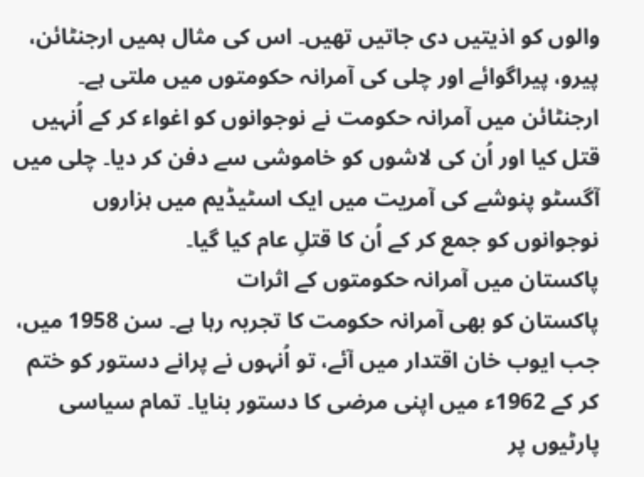والوں کو اذیتیں دی جاتیں تھیں۔ اس کی مثال ہمیں ارجنٹائن، پیرو، پیراگوائے اور چلی کی آمرانہ حکومتوں میں ملتی ہے۔ ارجنٹائن میں آمرانہ حکومت نے نوجوانوں کو اغواء کر کے اُنہیں قتل کیا اور اُن کی لاشوں کو خاموشی سے دفن کر دیا۔ چلی میں آگسٹو پنوشے کی آمریت میں ایک اسٹیڈیم میں ہزاروں نوجوانوں کو جمع کر کے اُن کا قتلِ عام کیا گیا۔
پاکستان میں آمرانہ حکومتوں کے اثرات
پاکستان کو بھی آمرانہ حکومت کا تجربہ رہا ہے۔ سن 1958 میں، جب ایوب خان اقتدار میں آئے، تو اُنہوں نے پرانے دستور کو ختم کر کے 1962ء میں اپنی مرضی کا دستور بنایا۔ تمام سیاسی پارٹیوں پر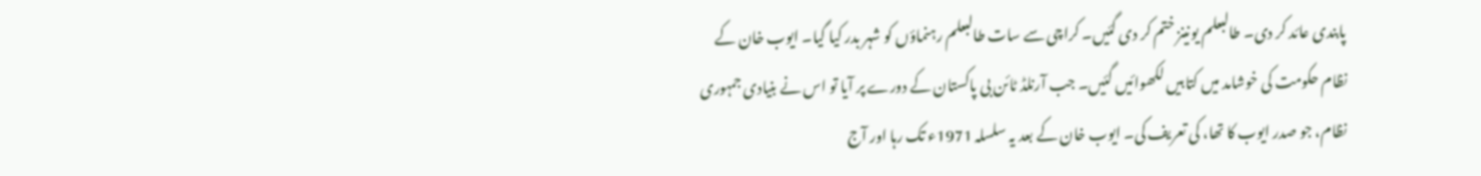پابندی عائد کر دی۔ طالبعلم یونینز ختم کر دی گئیں۔ کراچی سے سات طالبعلم رہنماؤں کو شہر بدر کیا گیا۔ ایوب خان کے نظام حکومت کی خوشامد میں کتابیں لکھوائیں گئیں۔ جب آرنلڈ ٹائن بی پاکستان کے دورے پر آیا تو اس نے بنیادی جمہوری نظام، جو صدر ایوب کا تھا، کی تعریف کی۔ ایوب خان کے بعد یہ سلسلہ 1971ء تک رہا اور آج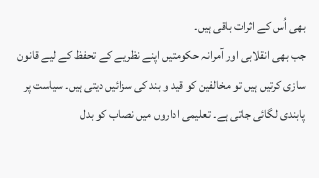بھی اُس کے اثرات باقی ہیں۔
جب بھی انقلابی اور آمرانہ حکومتیں اپنے نظریے کے تحفظ کے لیے قانون سازی کرتیں ہیں تو مخالفین کو قید و بند کی سزائیں دیتی ہیں۔ سیاست پر پابندی لگائی جاتی ہے۔ تعلیمی اداروں میں نصاب کو بدل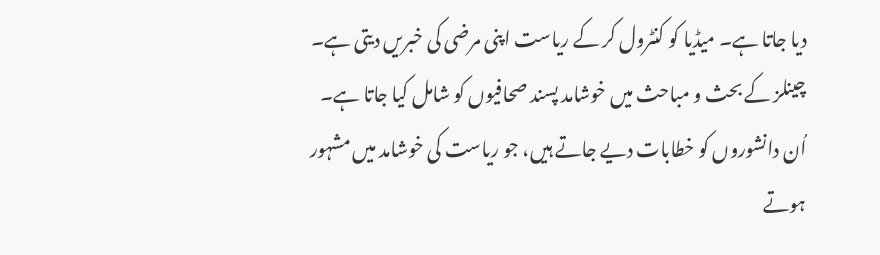دیا جاتا ہے۔ میڈیا کو کنٹرول کر کے ریاست اپنی مرضی کی خبریں دیتی ہے۔ چینلز کے بحث و مباحث میں خوشامد پسند صحافیوں کو شامل کیا جاتا ہے۔ اُن دانشوروں کو خطابات دیے جاتے ہیں، جو ریاست کی خوشامد میں مشہور ہوتے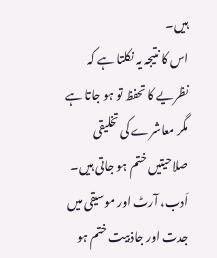ہیں۔
اس کا نتیجہ یہ نکلتا ہے کہ نظریے کا تحفظ تو ہو جاتا ہے مگر معاشرے کی تخلیقی صلاحیتیں ختم ہو جاتی ہیں۔ اَدب، آرٹ اور موسیقی میں جدت اور جاذبیت ختم ہو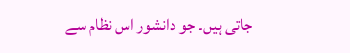جاتی ہیں۔ جو دانشور اس نظام سے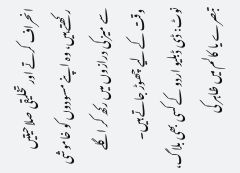انحراف کرتے اور تخلیقی صلاحیتیں رکھتے ہیں، وہ اپنے مسودوں کو خاموشی سے میز کی درازوں میں رکھ کر اگلے وقت کے لیے چھوڑ جاتے ہیں۔
نوٹ: ڈی ڈبلیو اردو کے کسی بھی بلاگ، تبصرے یا کالم میں ظاہر کی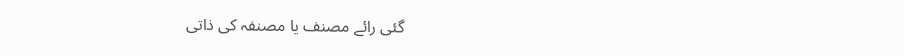گئی رائے مصنف یا مصنفہ کی ذاتی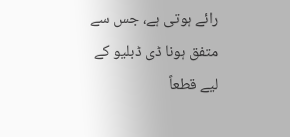رائے ہوتی ہے، جس سے متفق ہونا ڈی ڈبلیو کے لیے قطعاً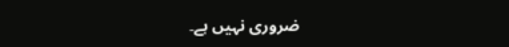ضروری نہیں ہے۔